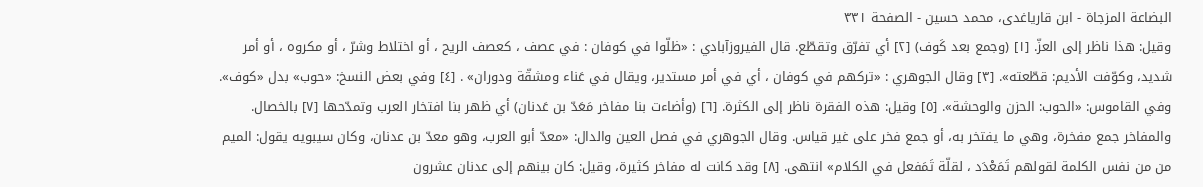البضاعة المزجاة - ابن قاریاغدی، محمد حسین - الصفحة ٣٣١
وقيل: هذا ناظر إلى العزّ. [١] (وجمع بعد كَوف) [٢] أي تفرّق وتقطّع. قال الفيروزآبادي : «ظلّوا في كوفان : في عصف ، كعصف الريح ، أو اختلاط وشرّ ، أو مكروه ، أو أمر شديد، وكوّفت الأديم: قطّعته». [٣] وقال الجوهري : «تركهم في كوفان ، أي في أمر مستدير، ويقال في عَناء ومشقّة ودوران» . [٤] وفي بعض النسخ: «حوب» بدل «كوف». وفي القاموس: «الحوب: الحزن والوحشة». [٥] وقيل: هذه الفقرة ناظر إلى الكثرة. [٦] (وأضاءت بنا مفاخر مَعَدّ بن عَدنان) أي ظهر بنا افتخار العرب وتمدّحها [٧] بالخصال. والمفاخر جمع مفخرة، وهي ما يفتخر به، أو جمع فخر على غير قياس. وقال الجوهري في فصل العين والدال: «معدّ أبو العرب، وهو معدّ بن عدنان، وكان سيبويه يقول: الميم من من نفس الكلمة لقولهم تَمَعْدَد ، لقلّة تَمَفعل في الكلام» انتهى. [٨] وقد كانت له مفاخر كثيرة، وقيل: كان بينهم إلى عدنان عشرون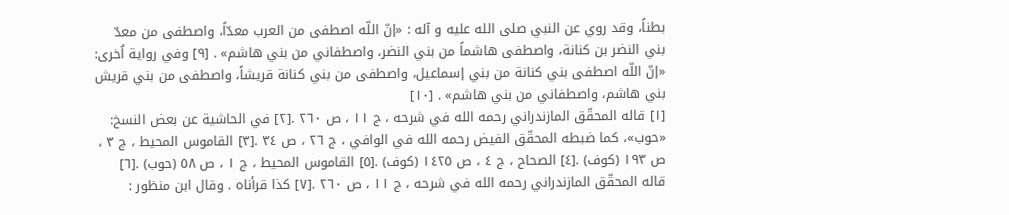بطناً، وقد روي عن النبي صلى الله عليه و آله : «إنّ اللّه اصطفى من العرب معدّاً، واصطفى من معدّ بني النضر بن كنانة، واصطفى هاشماً من بني النضر، واصطفاني من بني هاشم» . [٩] وفي رواية اُخرى: «إنّ اللّه اصطفى بني كنانة من بني إسماعيل، واصطفى من بني كنانة قريشاً، واصطفى من بني قريش بني هاشم، واصطفاني من بني هاشم» . [١٠]
[١] قاله المحقّق المازندراني رحمه الله في شرحه ، ج ١١ ، ص ٢٦٠ .[٢] في الحاشية عن بعض النسخ: «حوب»، كما ضبطه المحقّق الفيض رحمه الله في الوافي ، ج ٢٦ ، ص ٣٤ .[٣] القاموس المحيط ، ج ٣ ، ص ١٩٣ (كوف) .[٤] الصحاح ، ج ٤ ، ص ١٤٢٥ (كوف) .[٥] القاموس المحيط ، ج ١ ، ص ٥٨ (حوب) .[٦] قاله المحقّق المازندراني رحمه الله في شرحه ، ج ١١ ، ص ٢٦٠ .[٧] كذا قرأناه . وقال ابن منظور :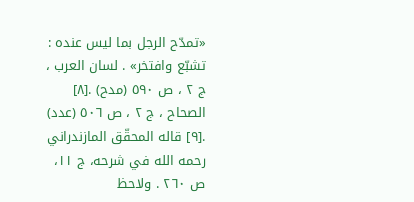«تمدّح الرجل بما ليس عنده : تشبّع وافتخر» . لسان العرب ، ج ٢ ، ص ٥٩٠ (مدح) .[٨] الصحاح ، ج ٢ ، ص ٥٠٦ (عدد) .[٩] قاله المحقّق المازندراني رحمه الله في شرحه، ج ١١، ص ٢٦٠ . ولاحظ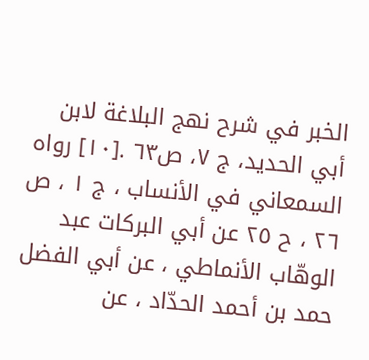الخبر في شرح نهج البلاغة لابن أبي الحديد، ج ٧، ص٦٣ .[١٠] رواه السمعاني في الأنساب ، ج ١ ، ص ٢٦ ، ح ٢٥ عن أبي البركات عبد الوهّاب الأنماطي ، عن أبي الفضل حمد بن أحمد الحدّاد ، عن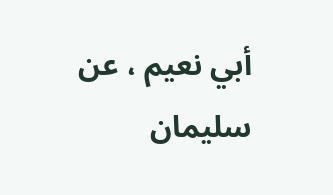أبي نعيم ، عن سليمان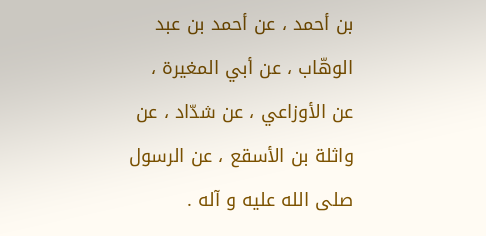بن أحمد ، عن أحمد بن عبد الوهّاب ، عن أبي المغيرة ، عن الأوزاعي ، عن شدّاد ، عن واثلة بن الأسقع ، عن الرسول صلى الله عليه و آله .